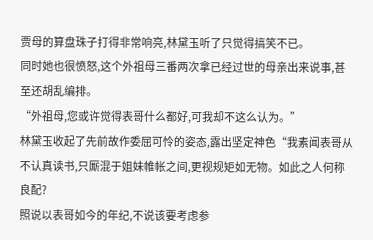贾母的算盘珠子打得非常响亮,林黛玉听了只觉得搞笑不已。
同时她也很愤怒,这个外祖母三番两次拿已经过世的母亲出来说事,甚至还胡乱编排。
“外祖母,您或许觉得表哥什么都好,可我却不这么认为。”
林黛玉收起了先前故作委屈可怜的姿态,露出坚定神色“我素闻表哥从不认真读书,只厮混于姐妹帷帐之间,更视规矩如无物。如此之人何称良配?
照说以表哥如今的年纪,不说该要考虑参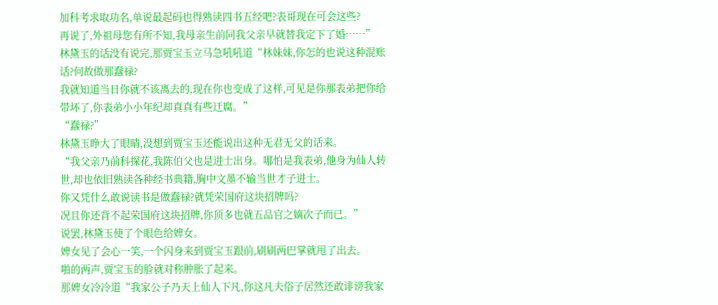加科考求取功名,单说最起码也得熟读四书五经吧?表哥现在可会这些?
再说了,外祖母您有所不知,我母亲生前同我父亲早就替我定下了婚……”
林黛玉的话没有说完,那贾宝玉立马急吼吼道“林妹妹,你怎的也说这种混账话?何故做那蠢禄?
我就知道当日你就不该离去的,现在你也变成了这样,可见是你那表弟把你给带坏了,你表弟小小年纪却真真有些迂腐。”
“蠢禄?”
林黛玉睁大了眼睛,没想到贾宝玉还能说出这种无君无父的话来。
“我父亲乃前科探花,我陈伯父也是进士出身。哪怕是我表弟,他身为仙人转世,却也依旧熟读各种经书典籍,胸中文墨不输当世才子进士。
你又凭什么敢说读书是做蠢禄?就凭荣国府这块招牌吗?
况且你还背不起荣国府这块招牌,你顶多也就五品官之嫡次子而已。”
说罢,林黛玉使了个眼色给婢女。
婢女见了会心一笑,一个闪身来到贾宝玉跟前,刷刷两巴掌就甩了出去。
啪的两声,贾宝玉的脸就对称肿胀了起来。
那婢女冷冷道“我家公子乃天上仙人下凡,你这凡夫俗子居然还敢诽谤我家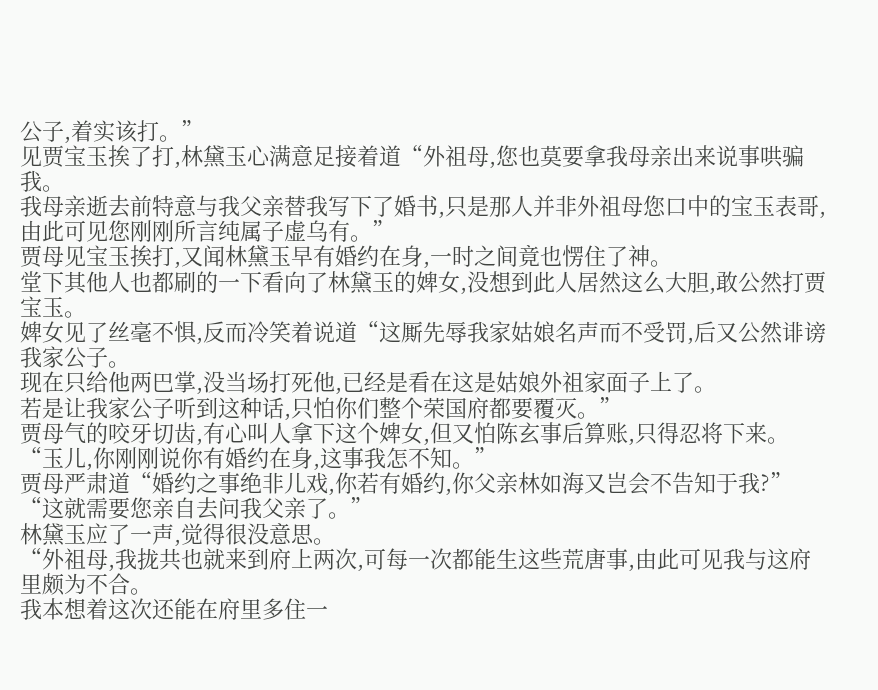公子,着实该打。”
见贾宝玉挨了打,林黛玉心满意足接着道“外祖母,您也莫要拿我母亲出来说事哄骗我。
我母亲逝去前特意与我父亲替我写下了婚书,只是那人并非外祖母您口中的宝玉表哥,由此可见您刚刚所言纯属子虚乌有。”
贾母见宝玉挨打,又闻林黛玉早有婚约在身,一时之间竟也愣住了神。
堂下其他人也都刷的一下看向了林黛玉的婢女,没想到此人居然这么大胆,敢公然打贾宝玉。
婢女见了丝毫不惧,反而冷笑着说道“这厮先辱我家姑娘名声而不受罚,后又公然诽谤我家公子。
现在只给他两巴掌,没当场打死他,已经是看在这是姑娘外祖家面子上了。
若是让我家公子听到这种话,只怕你们整个荣国府都要覆灭。”
贾母气的咬牙切齿,有心叫人拿下这个婢女,但又怕陈玄事后算账,只得忍将下来。
“玉儿,你刚刚说你有婚约在身,这事我怎不知。”
贾母严肃道“婚约之事绝非儿戏,你若有婚约,你父亲林如海又岂会不告知于我?”
“这就需要您亲自去问我父亲了。”
林黛玉应了一声,觉得很没意思。
“外祖母,我拢共也就来到府上两次,可每一次都能生这些荒唐事,由此可见我与这府里颇为不合。
我本想着这次还能在府里多住一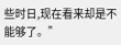些时日,现在看来却是不能够了。”